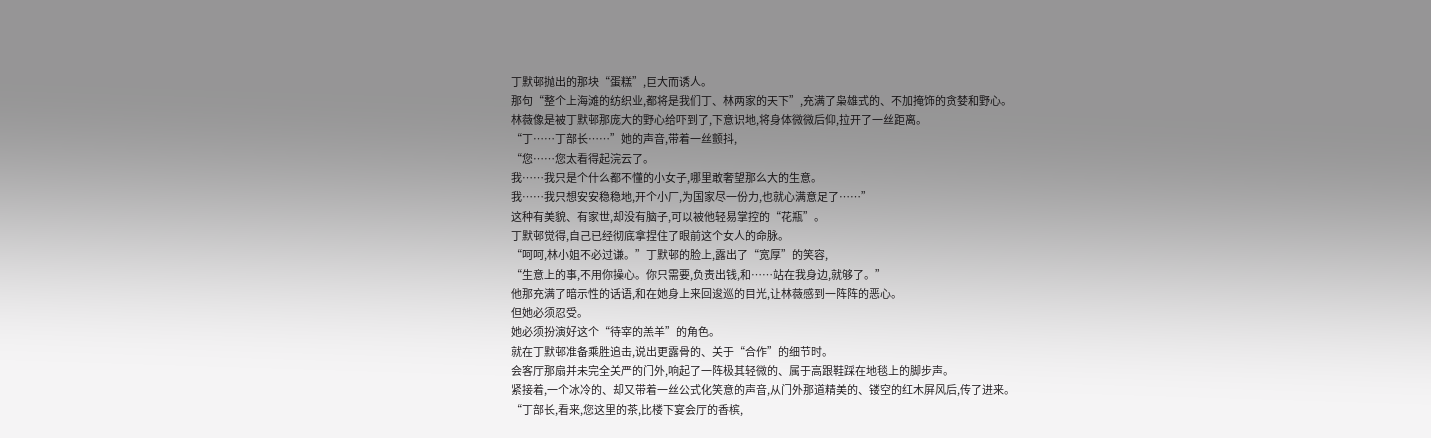丁默邨抛出的那块“蛋糕”,巨大而诱人。
那句“整个上海滩的纺织业,都将是我们丁、林两家的天下”,充满了枭雄式的、不加掩饰的贪婪和野心。
林薇像是被丁默邨那庞大的野心给吓到了,下意识地,将身体微微后仰,拉开了一丝距离。
“丁……丁部长……”她的声音,带着一丝颤抖,
“您……您太看得起浣云了。
我……我只是个什么都不懂的小女子,哪里敢奢望那么大的生意。
我……我只想安安稳稳地,开个小厂,为国家尽一份力,也就心满意足了……”
这种有美貌、有家世,却没有脑子,可以被他轻易掌控的“花瓶”。
丁默邨觉得,自己已经彻底拿捏住了眼前这个女人的命脉。
“呵呵,林小姐不必过谦。”丁默邨的脸上,露出了“宽厚”的笑容,
“生意上的事,不用你操心。你只需要,负责出钱,和……站在我身边,就够了。”
他那充满了暗示性的话语,和在她身上来回逡巡的目光,让林薇感到一阵阵的恶心。
但她必须忍受。
她必须扮演好这个“待宰的羔羊”的角色。
就在丁默邨准备乘胜追击,说出更露骨的、关于“合作”的细节时。
会客厅那扇并未完全关严的门外,响起了一阵极其轻微的、属于高跟鞋踩在地毯上的脚步声。
紧接着,一个冰冷的、却又带着一丝公式化笑意的声音,从门外那道精美的、镂空的红木屏风后,传了进来。
“丁部长,看来,您这里的茶,比楼下宴会厅的香槟,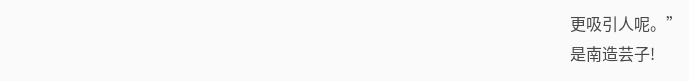更吸引人呢。”
是南造芸子!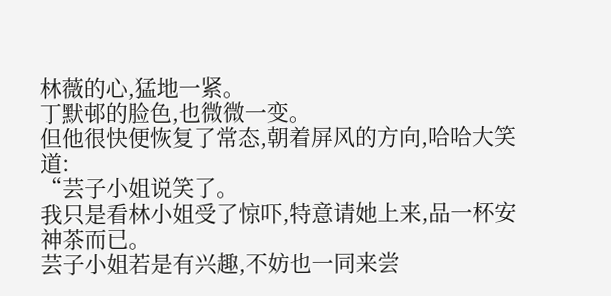林薇的心,猛地一紧。
丁默邨的脸色,也微微一变。
但他很快便恢复了常态,朝着屏风的方向,哈哈大笑道:
“芸子小姐说笑了。
我只是看林小姐受了惊吓,特意请她上来,品一杯安神茶而已。
芸子小姐若是有兴趣,不妨也一同来尝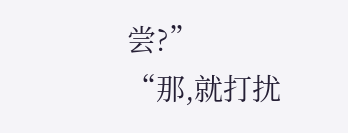尝?”
“那,就打扰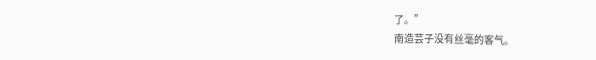了。”
南造芸子没有丝毫的客气。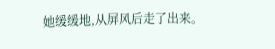她缓缓地,从屏风后走了出来。